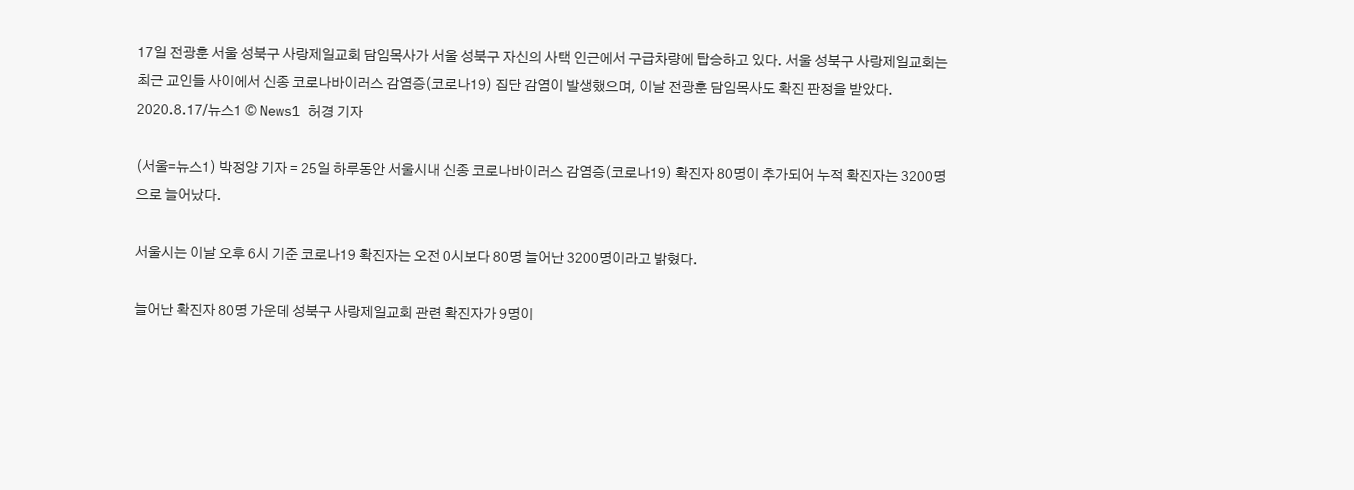17일 전광훈 서울 성북구 사랑제일교회 담임목사가 서울 성북구 자신의 사택 인근에서 구급차량에 탑승하고 있다. 서울 성북구 사랑제일교회는 최근 교인들 사이에서 신종 코로나바이러스 감염증(코로나19) 집단 감염이 발생했으며, 이날 전광훈 담임목사도 확진 판정을 받았다. 2020.8.17/뉴스1 © News1 허경 기자

(서울=뉴스1) 박정양 기자 = 25일 하루동안 서울시내 신종 코로나바이러스 감염증(코로나19) 확진자 80명이 추가되어 누적 확진자는 3200명으로 늘어났다.

서울시는 이날 오후 6시 기준 코로나19 확진자는 오전 0시보다 80명 늘어난 3200명이라고 밝혔다.

늘어난 확진자 80명 가운데 성북구 사랑제일교회 관련 확진자가 9명이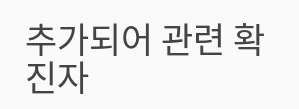추가되어 관련 확진자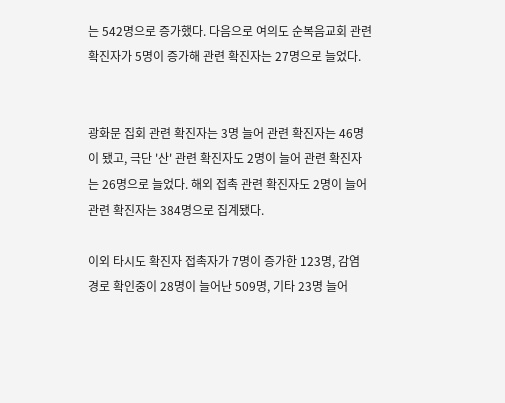는 542명으로 증가했다. 다음으로 여의도 순복음교회 관련 확진자가 5명이 증가해 관련 확진자는 27명으로 늘었다.


광화문 집회 관련 확진자는 3명 늘어 관련 확진자는 46명이 됐고, 극단 '산' 관련 확진자도 2명이 늘어 관련 확진자는 26명으로 늘었다. 해외 접촉 관련 확진자도 2명이 늘어 관련 확진자는 384명으로 집계됐다.

이외 타시도 확진자 접촉자가 7명이 증가한 123명, 감염 경로 확인중이 28명이 늘어난 509명, 기타 23명 늘어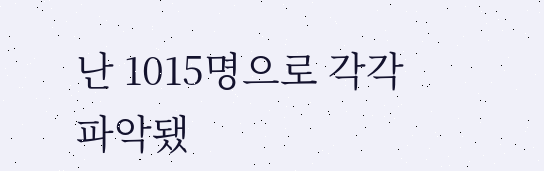난 1015명으로 각각 파악됐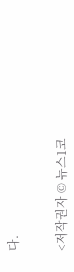다.


<저작권자 © 뉴스1코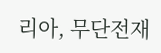리아, 무단전재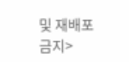및 재배포 금지>